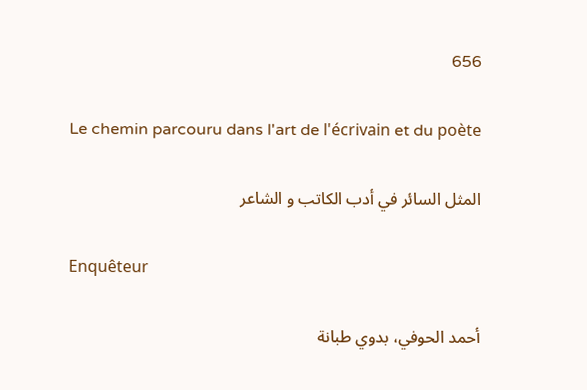656

Le chemin parcouru dans l'art de l'écrivain et du poète

المثل السائر في أدب الكاتب و الشاعر

Enquêteur

أحمد الحوفي، بدوي طبانة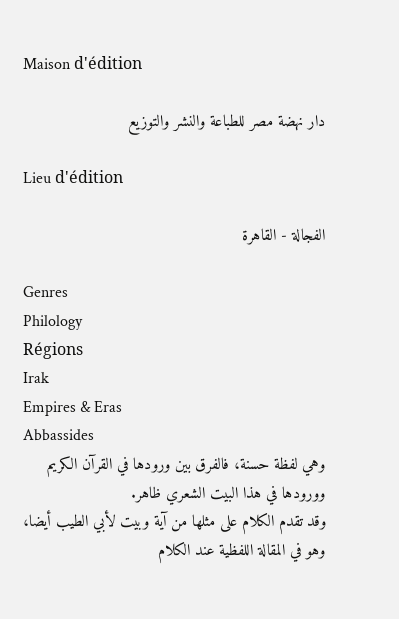Maison d'édition

دار نهضة مصر للطباعة والنشر والتوزيع

Lieu d'édition

الفجالة - القاهرة

Genres
Philology
Régions
Irak
Empires & Eras
Abbassides
وهي لفظة حسنة، فالفرق بين ورودها في القرآن الكريم وورودها في هذا البيت الشعري ظاهر.
وقد تقدم الكلام على مثلها من آية وبيت لأبي الطيب أيضا، وهو في المقالة اللفظية عند الكلام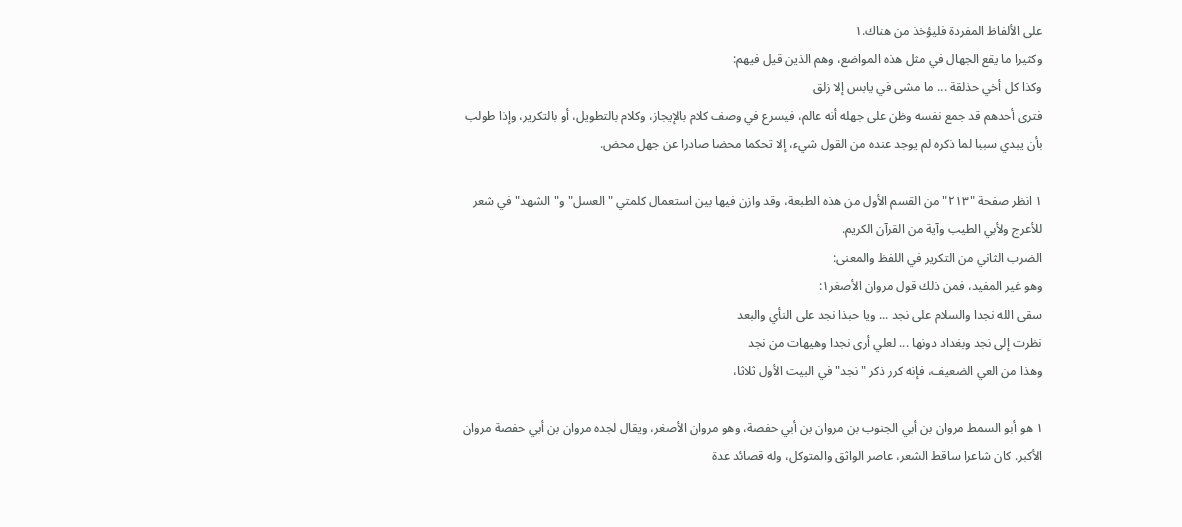على الألفاظ المفردة فليؤخذ من هناك.١
وكثيرا ما يقع الجهال في مثل هذه المواضع، وهم الذين قيل فيهم:
وكذا كل أخي حذلقة ... ما مشى في يابس إلا زلق
فترى أحدهم قد جمع نفسه وظن على جهله أنه عالم، فيسرع في وصف كلام بالإيجاز، وكلام بالتطويل، أو بالتكرير، وإذا طولب بأن يبدي سببا لما ذكره لم يوجد عنده من القول شيء، إلا تحكما محضا صادرا عن جهل محض.

١ انظر صفحة "٢١٣" من القسم الأول من هذه الطبعة، وقد وازن فيها بين استعمال كلمتي "العسل" و"الشهد" في شعر للأعرج ولأبي الطيب وآية من القرآن الكريم.
الضرب الثاني من التكرير في اللفظ والمعنى:
وهو غير المفيد، فمن ذلك قول مروان الأصغر١:
سقى الله نجدا والسلام على نجد ... ويا حبذا نجد على النأي والبعد
نظرت إلى نجد وبغداد دونها ... لعلي أرى نجدا وهيهات من نجد
وهذا من العي الضعيف، فإنه كرر ذكر "نجد" في البيت الأول ثلاثا،

١ هو أبو السمط مروان بن أبي الجنوب بن مروان بن أبي حفصة، وهو مروان الأصغر، ويقال لجده مروان بن أبي حفصة مروان الأكبر. كان شاعرا ساقط الشعر، عاصر الواثق والمتوكل، وله قصائد عدة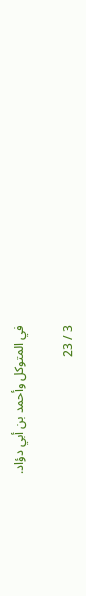في المتوكل وأحمد بن أبي دؤاد.

3 / 23